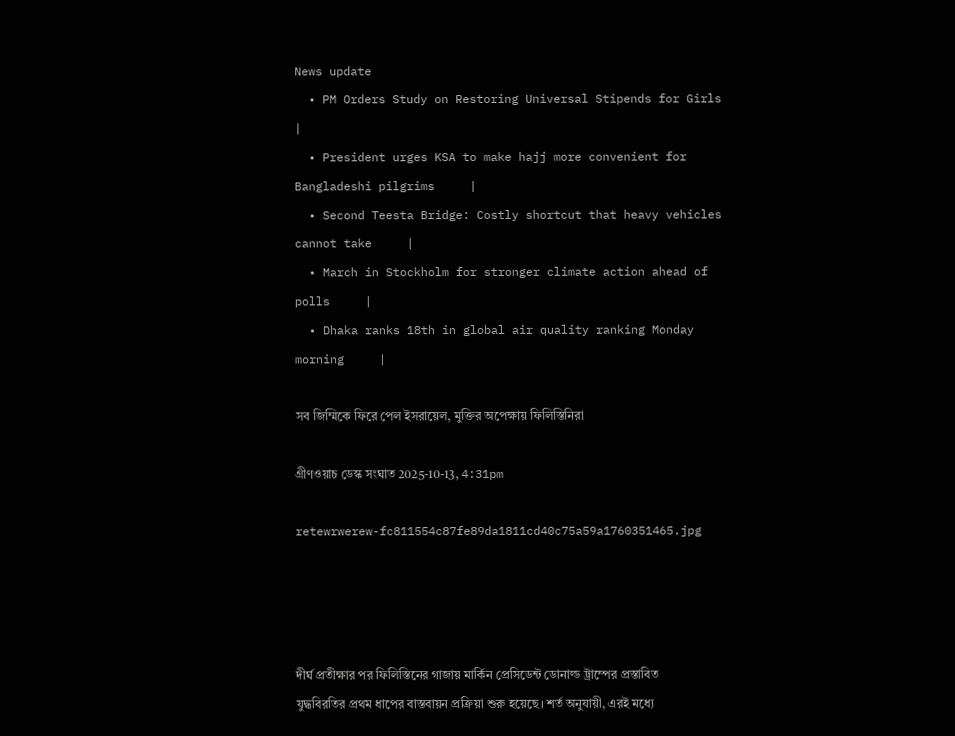News update
  • PM Orders Study on Restoring Universal Stipends for Girls     |
  • President urges KSA to make hajj more convenient for Bangladeshi pilgrims     |
  • Second Teesta Bridge: Costly shortcut that heavy vehicles cannot take     |
  • March in Stockholm for stronger climate action ahead of polls     |
  • Dhaka ranks 18th in global air quality ranking Monday morning     |

সব জিম্মিকে ফিরে পেল ইসরায়েল, মুক্তির অপেক্ষায় ফিলিস্তিনিরা

গ্রীণওয়াচ ডেস্ক সংঘাত 2025-10-13, 4:31pm

retewrwerew-fc811554c87fe89da1811cd40c75a59a1760351465.jpg




দীর্ঘ প্রতীক্ষার পর ফিলিস্তিনের গাজায় মার্কিন প্রেসিডেন্ট ডোনাল্ড ট্রাম্পের প্রস্তাবিত যুদ্ধবিরতির প্রথম ধাপের বাস্তবায়ন প্রক্রিয়া শুরু হয়েছে। শর্ত অনুযায়ী, এরই মধ্যে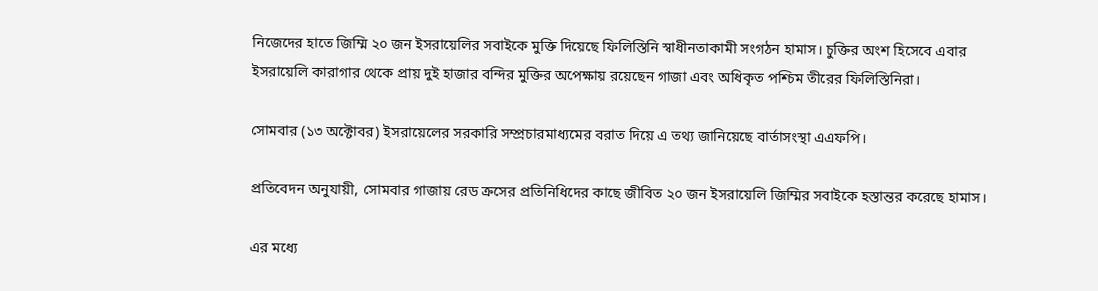নিজেদের হাতে জিম্মি ২০ জন ইসরায়েলির সবাইকে মুক্তি দিয়েছে ফিলিস্তিনি স্বাধীনতাকামী সংগঠন হামাস। চুক্তির অংশ হিসেবে এবার ইসরায়েলি কারাগার থেকে প্রায় দুই হাজার বন্দির মুক্তির অপেক্ষায় রয়েছেন গাজা এবং অধিকৃত পশ্চিম তীরের ফিলিস্তিনিরা।

সোমবার (১৩ অক্টোবর) ইসরায়েলের সরকারি সম্প্রচারমাধ্যমের বরাত দিয়ে এ তথ্য জানিয়েছে বার্তাসংস্থা এএফপি।

প্রতিবেদন অনুযায়ী, সোমবার গাজায় রেড ক্রসের প্রতিনিধিদের কাছে জীবিত ২০ জন ইসরায়েলি জিম্মির সবাইকে হস্তান্তর করেছে হামাস।

এর মধ্যে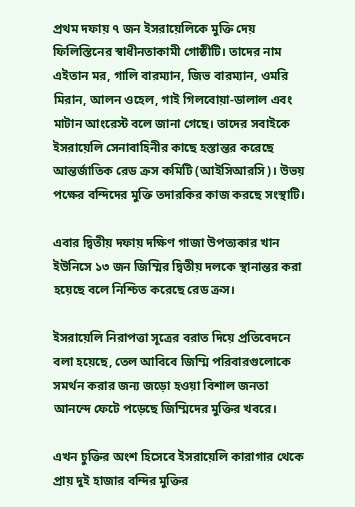প্রথম দফায় ৭ জন ইসরায়েলিকে মুক্তি দেয় ফিলিস্তিনের স্বাধীনতাকামী গোষ্ঠীটি। তাদের নাম এইতান মর, গালি বারম্যান, জিভ বারম্যান, ওমরি মিরান, আলন ওহেল, গাই গিলবোয়া-ডালাল এবং মাটান আংরেস্ট বলে জানা গেছে। তাদের সবাইকে ইসরায়েলি সেনাবাহিনীর কাছে হস্তান্তর করেছে আন্তর্জাতিক রেড ক্রস কমিটি (আইসিআরসি)। উভয় পক্ষের বন্দিদের মুক্তি তদারকির কাজ করছে সংস্থাটি।

এবার দ্বিতীয় দফায় দক্ষিণ গাজা উপত্যকার খান ইউনিসে ১৩ জন জিম্মির দ্বিতীয় দলকে স্থানান্তর করা হয়েছে বলে নিশ্চিত করেছে রেড ক্রস।

ইসরায়েলি নিরাপত্তা সূত্রের বরাত দিয়ে প্রতিবেদনে বলা হয়েছে, তেল আবিবে জিম্মি পরিবারগুলোকে সমর্থন করার জন্য জড়ো হওয়া বিশাল জনতা আনন্দে ফেটে পড়েছে জিম্মিদের মুক্তির খবরে।

এখন চুক্তির অংশ হিসেবে ইসরায়েলি কারাগার থেকে প্রায় দুই হাজার বন্দির মুক্তির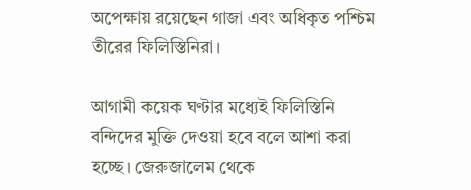অপেক্ষায় রয়েছেন গাজা এবং অধিকৃত পশ্চিম তীরের ফিলিস্তিনিরা।

আগামী কয়েক ঘণ্টার মধ্যেই ফিলিস্তিনি বন্দিদের মুক্তি দেওয়া হবে বলে আশা করা হচ্ছে। জেরুজালেম থেকে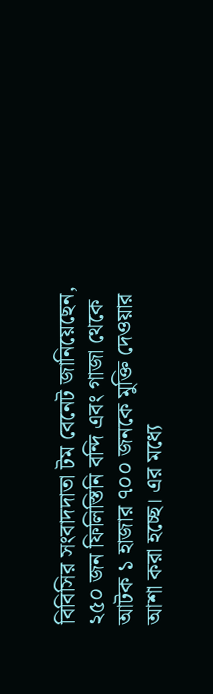বিবিসির সংবাদদাতা টম বেনেট জানিয়েছেন, ২৫০ জন ফিলিস্তিনি বন্দি এবং গাজা থেকে আটক ১ হাজার ৭০০ জনকে মুক্তি দেওয়ার আশা করা হচ্ছে। এর মধ্যে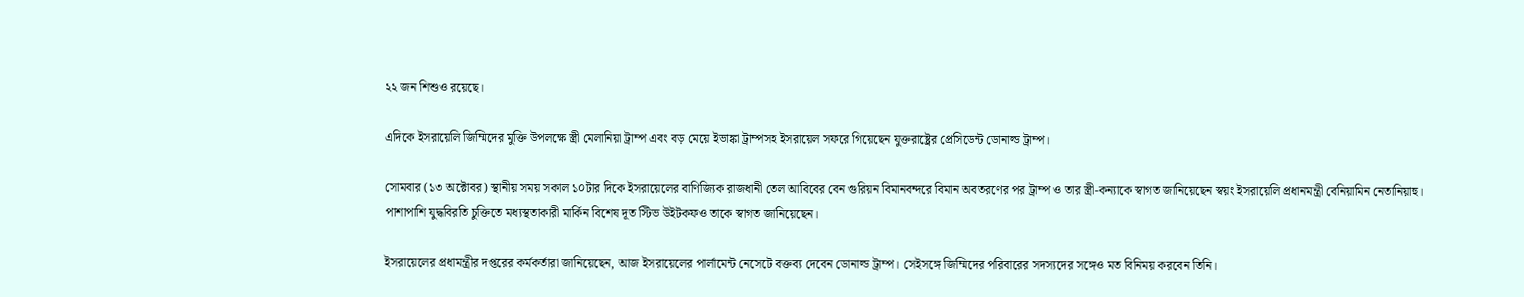২২ জন শিশুও রয়েছে।

এদিকে ইসরায়েলি জিম্মিদের মুক্তি উপলক্ষে স্ত্রী মেলানিয়া ট্রাম্প এবং বড় মেয়ে ইভাঙ্কা ট্রাম্পসহ ইসরায়েল সফরে গিয়েছেন যুক্তরাষ্ট্রের প্রেসিডেন্ট ডোনাল্ড ট্রাম্প।

সোমবার (১৩ অক্টোবর) স্থানীয় সময় সকাল ১০টার দিকে ইসরায়েলের বাণিজ্যিক রাজধানী তেল আবিবের বেন গুরিয়ন বিমানবন্দরে বিমান অবতরণের পর ট্রাম্প ও তার স্ত্রী-কন্যাকে স্বাগত জানিয়েছেন স্বয়ং ইসরায়েলি প্রধানমন্ত্রী বেনিয়ামিন নেতানিয়াহু। পাশাপাশি যুদ্ধবিরতি চুক্তিতে মধ্যস্থতাকারী মার্কিন বিশেষ দূত স্টিভ উইটকফও তাকে স্বাগত জানিয়েছেন।

ইসরায়েলের প্রধামন্ত্রীর দপ্তরের কর্মকর্তারা জানিয়েছেন, আজ ইসরায়েলের পার্লামেন্ট নেসেটে বক্তব্য দেবেন ডোনাল্ড ট্রাম্প। সেইসঙ্গে জিম্মিদের পরিবারের সদস্যদের সঙ্গেও মত বিনিময় করবেন তিনি।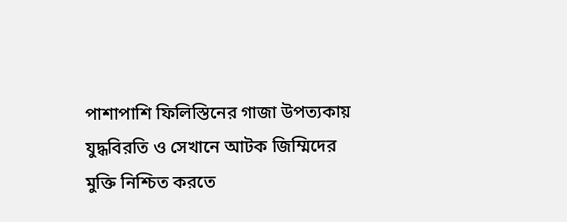পাশাপাশি ফিলিস্তিনের গাজা উপত্যকায় যুদ্ধবিরতি ও সেখানে আটক জিম্মিদের মুক্তি নিশ্চিত করতে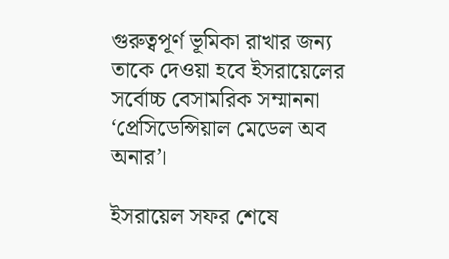গুরুত্বপূর্ণ ভূমিকা রাখার জন্য তাকে দেওয়া হবে ইসরায়েলের সর্বোচ্চ বেসামরিক সম্মাননা ‘প্রেসিডেন্সিয়াল মেডেল অব অনার’।

ইসরায়েল সফর শেষে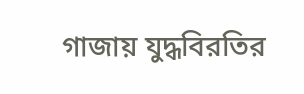গাজায় যুদ্ধবিরতির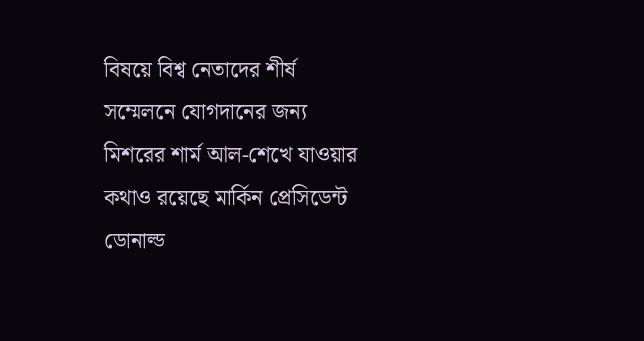বিষয়ে বিশ্ব নেতাদের শীর্ষ সম্মেলনে যোগদানের জন্য মিশরের শার্ম আল-শেখে যাওয়ার কথাও রয়েছে মার্কিন প্রেসিডেন্ট ডোনাল্ড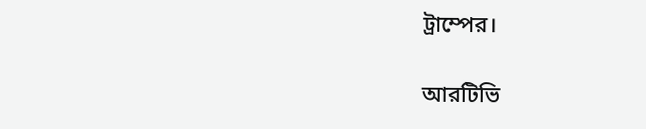ট্রাম্পের।

আরটিভি